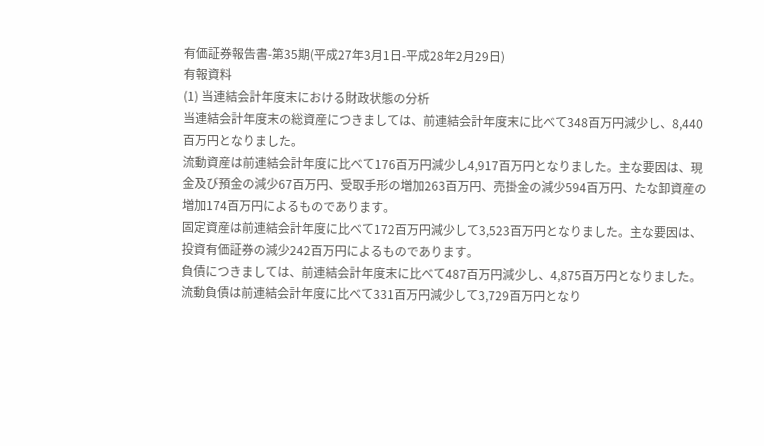有価証券報告書-第35期(平成27年3月1日-平成28年2月29日)
有報資料
(1) 当連結会計年度末における財政状態の分析
当連結会計年度末の総資産につきましては、前連結会計年度末に比べて348百万円減少し、8,440百万円となりました。
流動資産は前連結会計年度に比べて176百万円減少し4,917百万円となりました。主な要因は、現金及び預金の減少67百万円、受取手形の増加263百万円、売掛金の減少594百万円、たな卸資産の増加174百万円によるものであります。
固定資産は前連結会計年度に比べて172百万円減少して3,523百万円となりました。主な要因は、投資有価証券の減少242百万円によるものであります。
負債につきましては、前連結会計年度末に比べて487百万円減少し、4,875百万円となりました。
流動負債は前連結会計年度に比べて331百万円減少して3,729百万円となり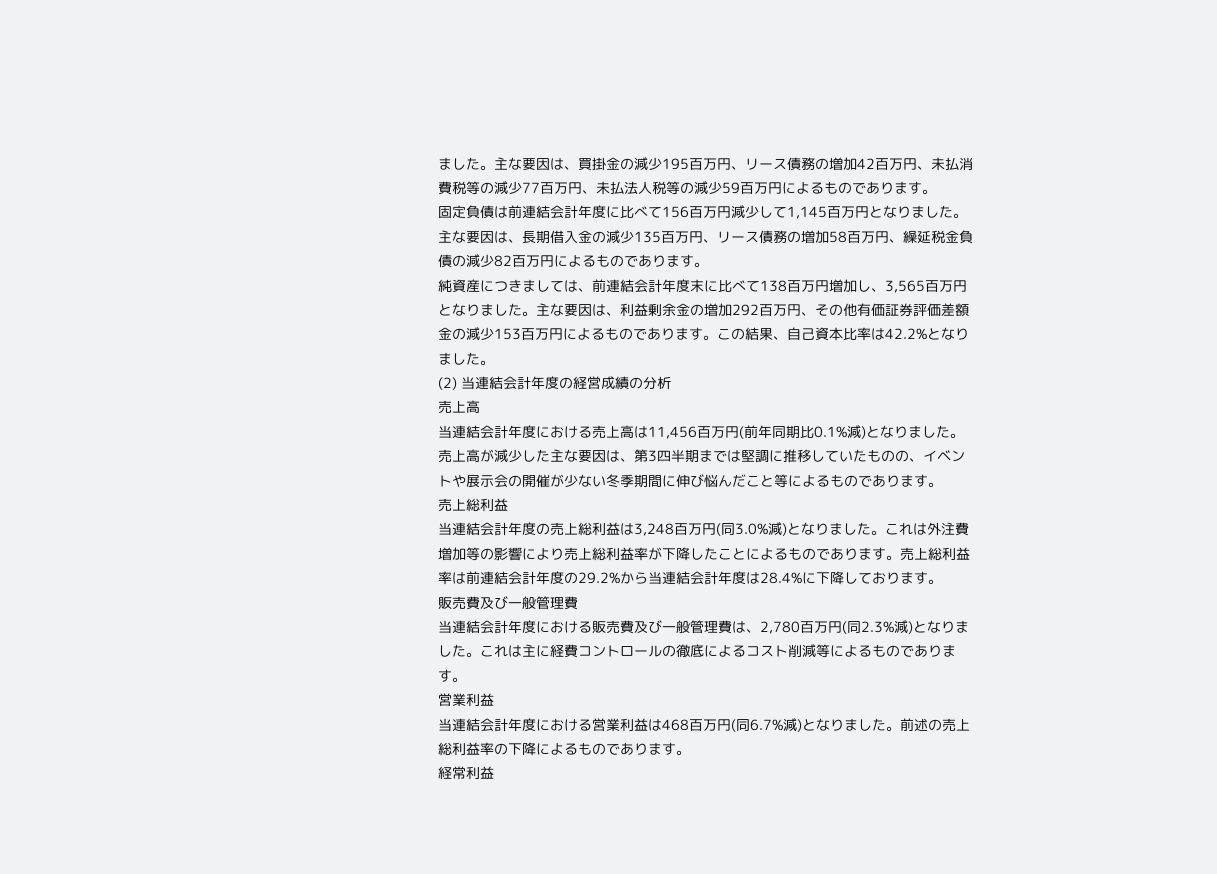ました。主な要因は、買掛金の減少195百万円、リース債務の増加42百万円、未払消費税等の減少77百万円、未払法人税等の減少59百万円によるものであります。
固定負債は前連結会計年度に比べて156百万円減少して1,145百万円となりました。主な要因は、長期借入金の減少135百万円、リース債務の増加58百万円、繰延税金負債の減少82百万円によるものであります。
純資産につきましては、前連結会計年度末に比べて138百万円増加し、3,565百万円となりました。主な要因は、利益剰余金の増加292百万円、その他有価証券評価差額金の減少153百万円によるものであります。この結果、自己資本比率は42.2%となりました。
(2) 当連結会計年度の経営成績の分析
売上高
当連結会計年度における売上高は11,456百万円(前年同期比0.1%減)となりました。
売上高が減少した主な要因は、第3四半期までは堅調に推移していたものの、イベントや展示会の開催が少ない冬季期間に伸び悩んだこと等によるものであります。
売上総利益
当連結会計年度の売上総利益は3,248百万円(同3.0%減)となりました。これは外注費増加等の影響により売上総利益率が下降したことによるものであります。売上総利益率は前連結会計年度の29.2%から当連結会計年度は28.4%に下降しております。
販売費及び一般管理費
当連結会計年度における販売費及び一般管理費は、2,780百万円(同2.3%減)となりました。これは主に経費コントロールの徹底によるコスト削減等によるものであります。
営業利益
当連結会計年度における営業利益は468百万円(同6.7%減)となりました。前述の売上総利益率の下降によるものであります。
経常利益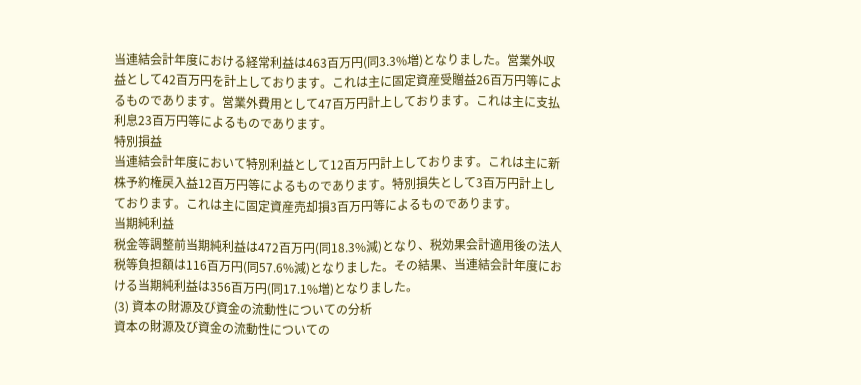当連結会計年度における経常利益は463百万円(同3.3%増)となりました。営業外収益として42百万円を計上しております。これは主に固定資産受贈益26百万円等によるものであります。営業外費用として47百万円計上しております。これは主に支払利息23百万円等によるものであります。
特別損益
当連結会計年度において特別利益として12百万円計上しております。これは主に新株予約権戻入益12百万円等によるものであります。特別損失として3百万円計上しております。これは主に固定資産売却損3百万円等によるものであります。
当期純利益
税金等調整前当期純利益は472百万円(同18.3%減)となり、税効果会計適用後の法人税等負担額は116百万円(同57.6%減)となりました。その結果、当連結会計年度における当期純利益は356百万円(同17.1%増)となりました。
(3) 資本の財源及び資金の流動性についての分析
資本の財源及び資金の流動性についての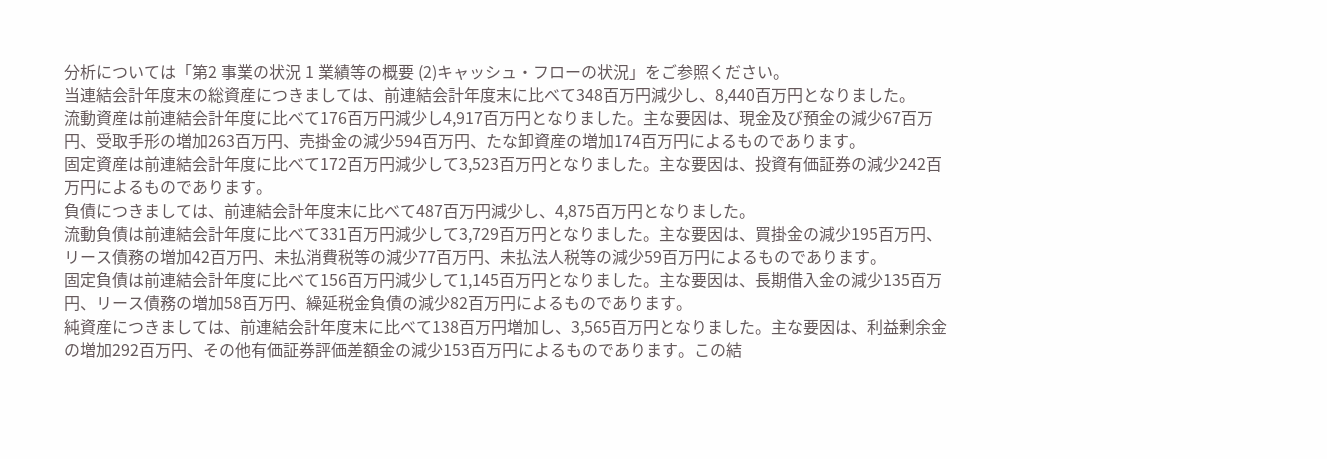分析については「第2 事業の状況 1 業績等の概要 (2)キャッシュ・フローの状況」をご参照ください。
当連結会計年度末の総資産につきましては、前連結会計年度末に比べて348百万円減少し、8,440百万円となりました。
流動資産は前連結会計年度に比べて176百万円減少し4,917百万円となりました。主な要因は、現金及び預金の減少67百万円、受取手形の増加263百万円、売掛金の減少594百万円、たな卸資産の増加174百万円によるものであります。
固定資産は前連結会計年度に比べて172百万円減少して3,523百万円となりました。主な要因は、投資有価証券の減少242百万円によるものであります。
負債につきましては、前連結会計年度末に比べて487百万円減少し、4,875百万円となりました。
流動負債は前連結会計年度に比べて331百万円減少して3,729百万円となりました。主な要因は、買掛金の減少195百万円、リース債務の増加42百万円、未払消費税等の減少77百万円、未払法人税等の減少59百万円によるものであります。
固定負債は前連結会計年度に比べて156百万円減少して1,145百万円となりました。主な要因は、長期借入金の減少135百万円、リース債務の増加58百万円、繰延税金負債の減少82百万円によるものであります。
純資産につきましては、前連結会計年度末に比べて138百万円増加し、3,565百万円となりました。主な要因は、利益剰余金の増加292百万円、その他有価証券評価差額金の減少153百万円によるものであります。この結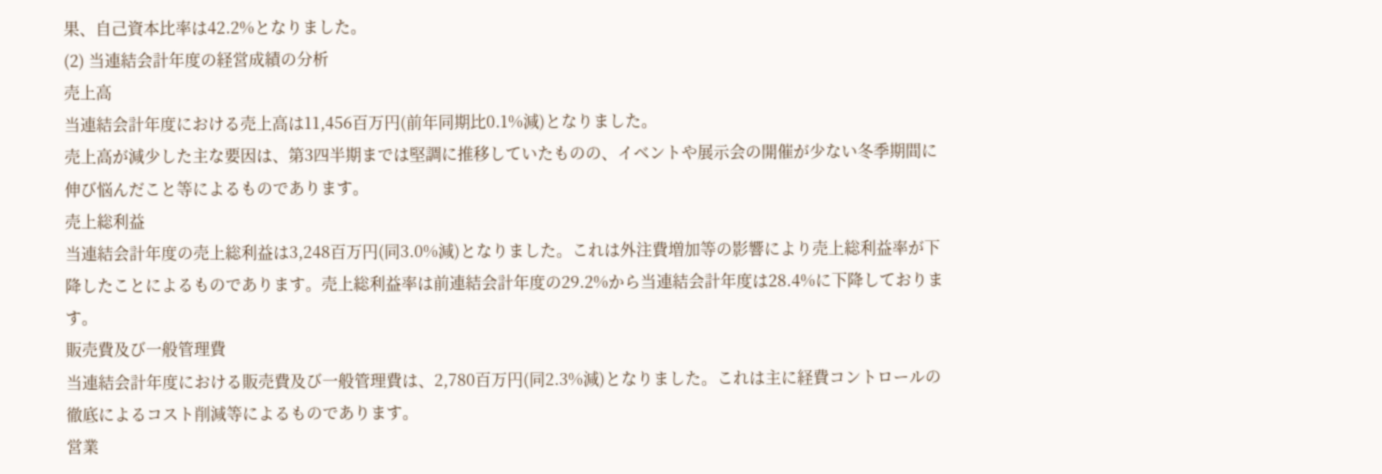果、自己資本比率は42.2%となりました。
(2) 当連結会計年度の経営成績の分析
売上高
当連結会計年度における売上高は11,456百万円(前年同期比0.1%減)となりました。
売上高が減少した主な要因は、第3四半期までは堅調に推移していたものの、イベントや展示会の開催が少ない冬季期間に伸び悩んだこと等によるものであります。
売上総利益
当連結会計年度の売上総利益は3,248百万円(同3.0%減)となりました。これは外注費増加等の影響により売上総利益率が下降したことによるものであります。売上総利益率は前連結会計年度の29.2%から当連結会計年度は28.4%に下降しております。
販売費及び一般管理費
当連結会計年度における販売費及び一般管理費は、2,780百万円(同2.3%減)となりました。これは主に経費コントロールの徹底によるコスト削減等によるものであります。
営業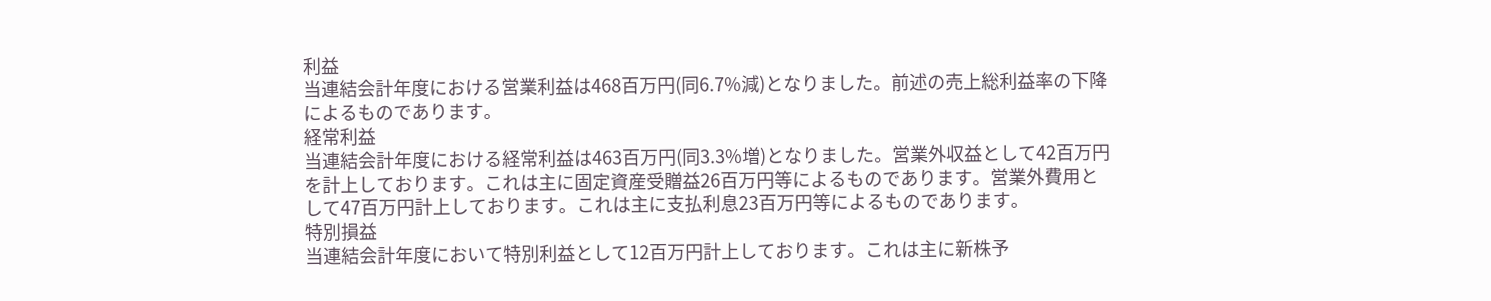利益
当連結会計年度における営業利益は468百万円(同6.7%減)となりました。前述の売上総利益率の下降によるものであります。
経常利益
当連結会計年度における経常利益は463百万円(同3.3%増)となりました。営業外収益として42百万円を計上しております。これは主に固定資産受贈益26百万円等によるものであります。営業外費用として47百万円計上しております。これは主に支払利息23百万円等によるものであります。
特別損益
当連結会計年度において特別利益として12百万円計上しております。これは主に新株予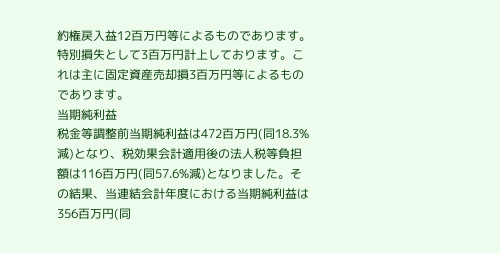約権戻入益12百万円等によるものであります。特別損失として3百万円計上しております。これは主に固定資産売却損3百万円等によるものであります。
当期純利益
税金等調整前当期純利益は472百万円(同18.3%減)となり、税効果会計適用後の法人税等負担額は116百万円(同57.6%減)となりました。その結果、当連結会計年度における当期純利益は356百万円(同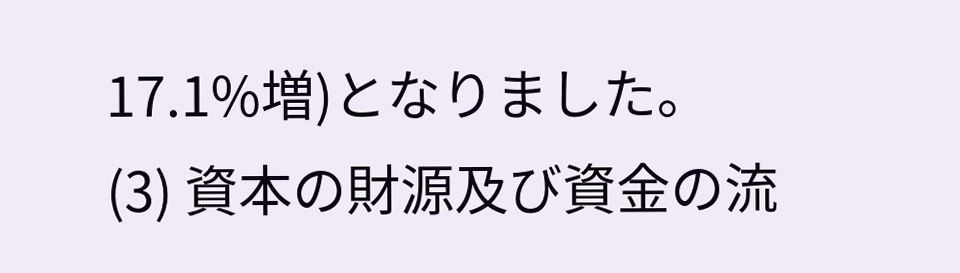17.1%増)となりました。
(3) 資本の財源及び資金の流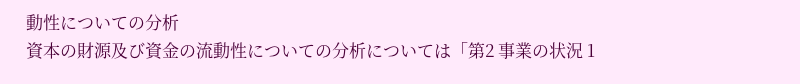動性についての分析
資本の財源及び資金の流動性についての分析については「第2 事業の状況 1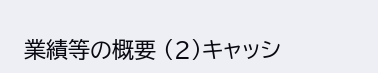業績等の概要 (2)キャッシ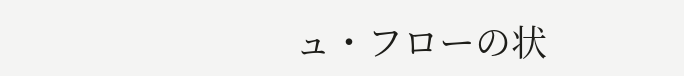ュ・フローの状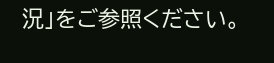況」をご参照ください。